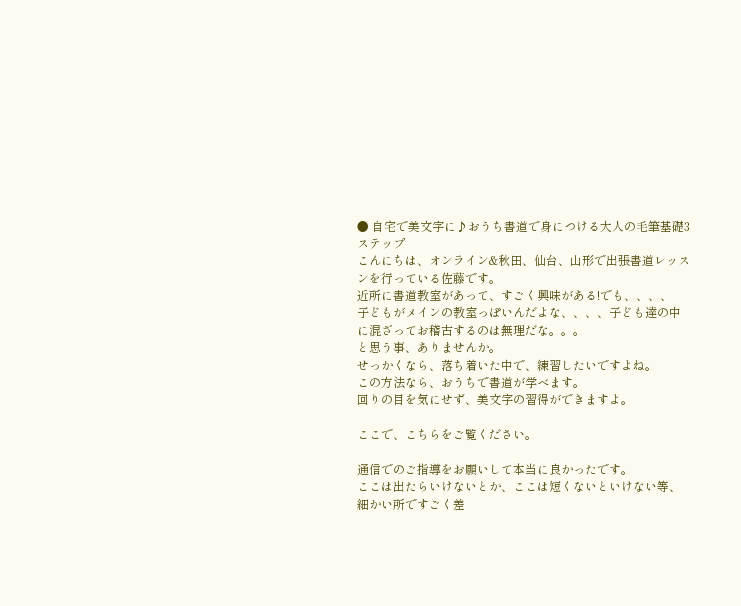● 自宅で美文字に♪おうち書道で身につける大人の毛筆基礎3ステップ
こんにちは、オンライン&秋田、仙台、山形で出張書道レッスンを行っている佐藤です。
近所に書道教室があって、すごく興味がある!でも、、、、
子どもがメインの教室っぽいんだよな、、、、子ども達の中に混ざってお稽古するのは無理だな。。。
と思う事、ありませんか。
せっかくなら、落ち着いた中で、練習したいですよね。
この方法なら、おうちで書道が学べます。
回りの目を気にせず、美文字の習得ができますよ。

ここで、こちらをご覧ください。

通信でのご指導をお願いして本当に良かったです。
ここは出たらいけないとか、ここは短くないといけない等、細かい所ですごく差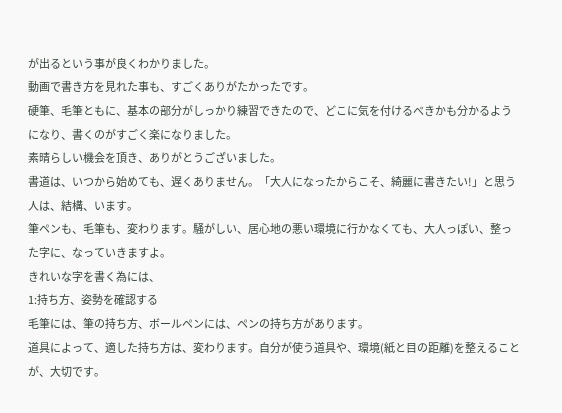が出るという事が良くわかりました。
動画で書き方を見れた事も、すごくありがたかったです。
硬筆、毛筆ともに、基本の部分がしっかり練習できたので、どこに気を付けるべきかも分かるようになり、書くのがすごく楽になりました。
素晴らしい機会を頂き、ありがとうございました。
書道は、いつから始めても、遅くありません。「大人になったからこそ、綺麗に書きたい!」と思う人は、結構、います。
筆ペンも、毛筆も、変わります。騒がしい、居心地の悪い環境に行かなくても、大人っぽい、整った字に、なっていきますよ。
きれいな字を書く為には、
1:持ち方、姿勢を確認する
毛筆には、筆の持ち方、ボールペンには、ペンの持ち方があります。
道具によって、適した持ち方は、変わります。自分が使う道具や、環境(紙と目の距離)を整えることが、大切です。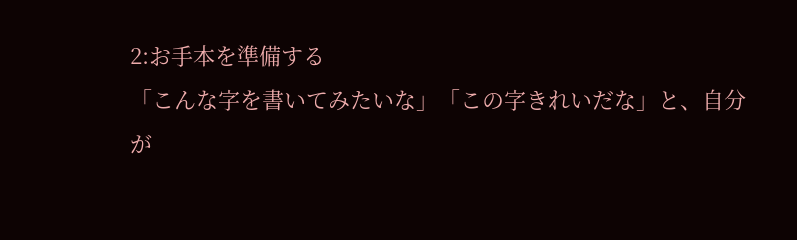2:お手本を準備する
「こんな字を書いてみたいな」「この字きれいだな」と、自分が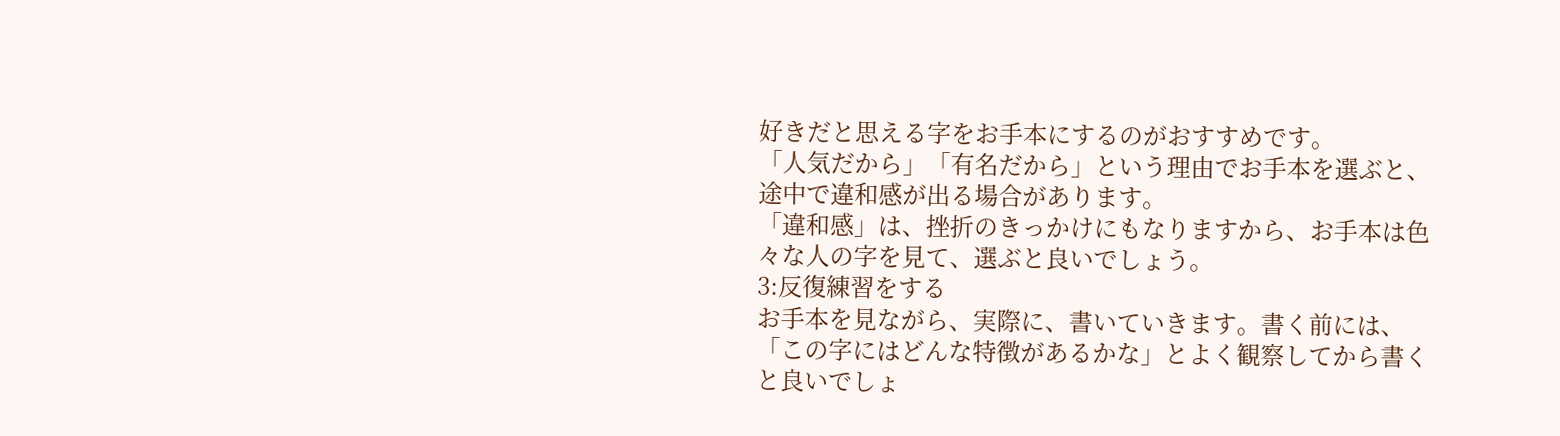好きだと思える字をお手本にするのがおすすめです。
「人気だから」「有名だから」という理由でお手本を選ぶと、途中で違和感が出る場合があります。
「違和感」は、挫折のきっかけにもなりますから、お手本は色々な人の字を見て、選ぶと良いでしょう。
3:反復練習をする
お手本を見ながら、実際に、書いていきます。書く前には、「この字にはどんな特徴があるかな」とよく観察してから書くと良いでしょ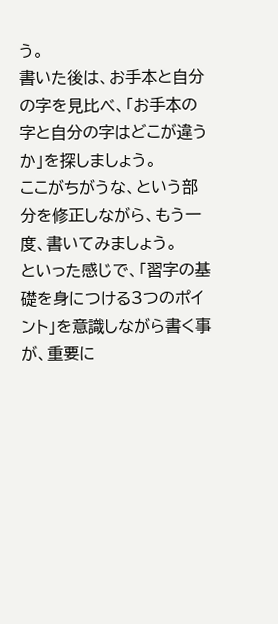う。
書いた後は、お手本と自分の字を見比べ、「お手本の字と自分の字はどこが違うか」を探しましょう。
ここがちがうな、という部分を修正しながら、もう一度、書いてみましょう。
といった感じで、「習字の基礎を身につける3つのポイント」を意識しながら書く事が、重要に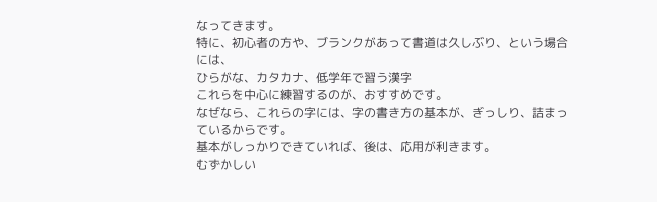なってきます。
特に、初心者の方や、ブランクがあって書道は久しぶり、という場合には、
ひらがな、カタカナ、低学年で習う漢字
これらを中心に練習するのが、おすすめです。
なぜなら、これらの字には、字の書き方の基本が、ぎっしり、詰まっているからです。
基本がしっかりできていれば、後は、応用が利きます。
むずかしい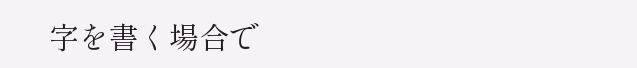字を書く場合で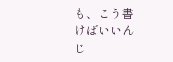も、こう書けばいいんじ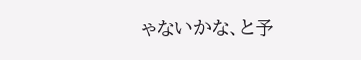ゃないかな、と予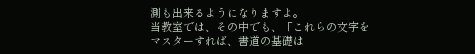測も出来るようになりますよ。
当教室では、その中でも、「これらの文字をマスターすれば、書道の基礎は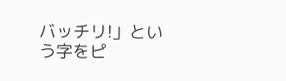バッチリ!」という字をピ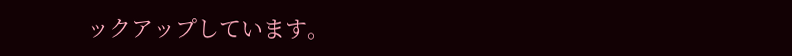ックアップしています。